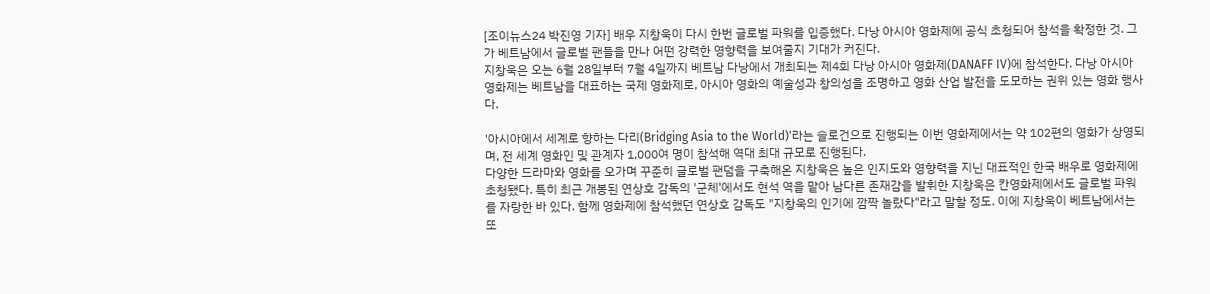[조이뉴스24 박진영 기자] 배우 지창욱이 다시 한번 글로벌 파워를 입증했다. 다낭 아시아 영화제에 공식 초청되어 참석을 확정한 것. 그가 베트남에서 글로벌 팬들을 만나 어떤 강력한 영향력을 보여줄지 기대가 커진다.
지창욱은 오는 6월 28일부터 7월 4일까지 베트남 다낭에서 개최되는 제4회 다낭 아시아 영화제(DANAFF IV)에 참석한다. 다낭 아시아 영화제는 베트남을 대표하는 국제 영화제로, 아시아 영화의 예술성과 창의성을 조명하고 영화 산업 발전을 도모하는 권위 있는 영화 행사다.

'아시아에서 세계로 향하는 다리(Bridging Asia to the World)'라는 슬로건으로 진행되는 이번 영화제에서는 약 102편의 영화가 상영되며, 전 세계 영화인 및 관계자 1,000여 명이 참석해 역대 최대 규모로 진행된다.
다양한 드라마와 영화를 오가며 꾸준히 글로벌 팬덤을 구축해온 지창욱은 높은 인지도와 영향력을 지닌 대표적인 한국 배우로 영화제에 초청됐다. 특히 최근 개봉된 연상호 감독의 '군체'에서도 현석 역을 맡아 남다른 존재감을 발휘한 지창욱은 칸영화제에서도 글로벌 파워를 자랑한 바 있다. 함께 영화제에 참석했던 연상호 감독도 "지창욱의 인기에 깜짝 놀랐다"라고 말할 정도. 이에 지창욱이 베트남에서는 또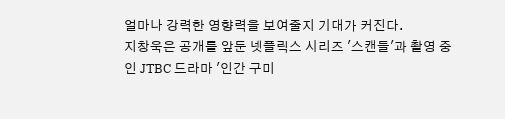얼마나 강력한 영향력을 보여줄지 기대가 커진다.
지창욱은 공개를 앞둔 넷플릭스 시리즈 '스캔들'과 촬영 중인 JTBC 드라마 '인간 구미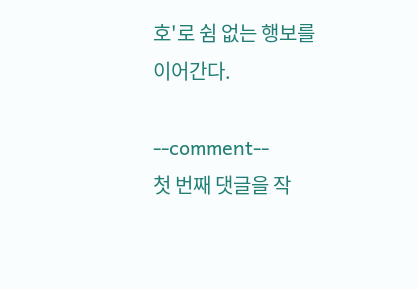호'로 쉼 없는 행보를 이어간다.

--comment--
첫 번째 댓글을 작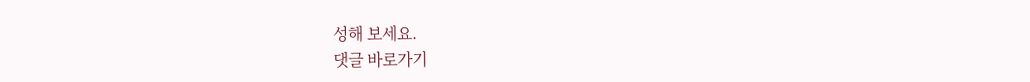성해 보세요.
댓글 바로가기